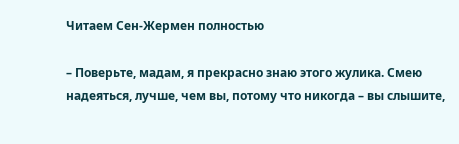Читаем Сен-Жермен полностью

– Поверьте, мадам, я прекрасно знаю этого жулика. Смею надеяться, лучше, чем вы, потому что никогда – вы слышите,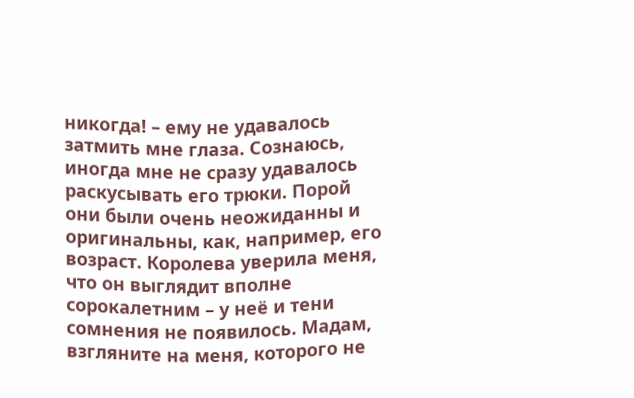никогда! – ему не удавалось затмить мне глаза. Сознаюсь, иногда мне не сразу удавалось раскусывать его трюки. Порой они были очень неожиданны и оригинальны, как, например, его возраст. Королева уверила меня, что он выглядит вполне сорокалетним – у неё и тени сомнения не появилось. Мадам, взгляните на меня, которого не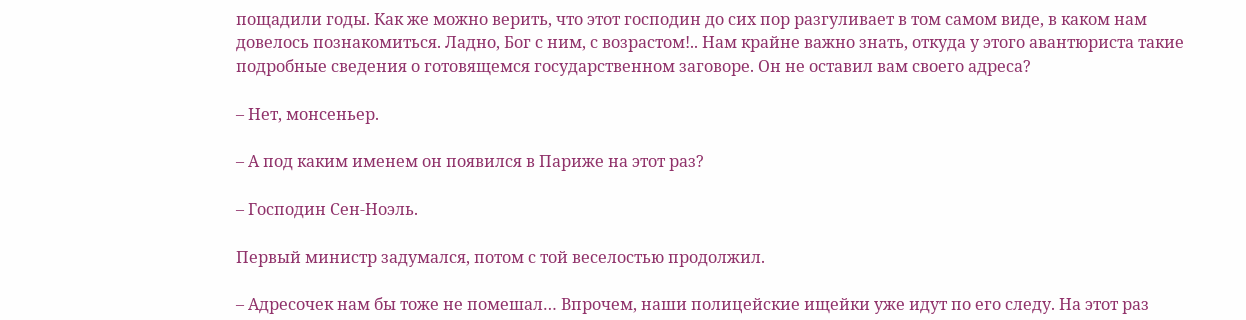пощадили годы. Как же можно верить, что этот господин до сих пор разгуливает в том самом виде, в каком нам довелось познакомиться. Ладно, Бог с ним, с возрастом!.. Нам крайне важно знать, откуда у этого авантюриста такие подробные сведения о готовящемся государственном заговоре. Он не оставил вам своего адреса?

– Нет, монсеньер.

– А под каким именем он появился в Париже на этот раз?

– Господин Сен-Ноэль.

Первый министр задумался, потом с той веселостью продолжил.

– Адресочек нам бы тоже не помешал… Впрочем, наши полицейские ищейки уже идут по его следу. На этот раз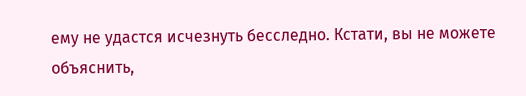ему не удастся исчезнуть бесследно. Кстати, вы не можете объяснить,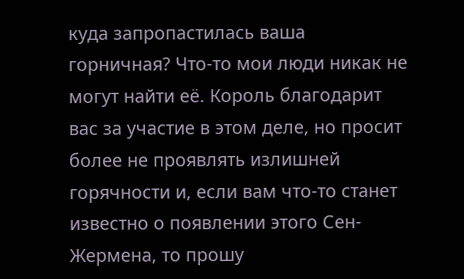куда запропастилась ваша горничная? Что-то мои люди никак не могут найти её. Король благодарит вас за участие в этом деле, но просит более не проявлять излишней горячности и, если вам что-то станет известно о появлении этого Сен-Жермена, то прошу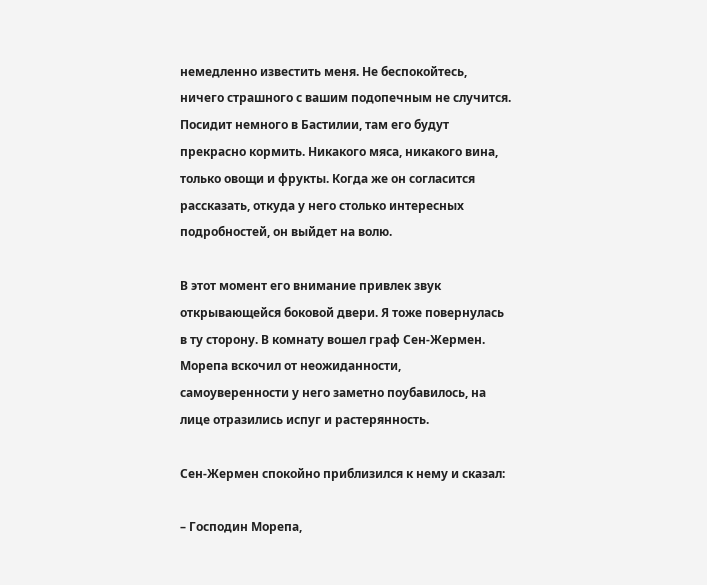немедленно известить меня. Не беспокойтесь, ничего страшного с вашим подопечным не случится. Посидит немного в Бастилии, там его будут прекрасно кормить. Никакого мяса, никакого вина, только овощи и фрукты. Когда же он согласится рассказать, откуда у него столько интересных подробностей, он выйдет на волю.

В этот момент его внимание привлек звук открывающейся боковой двери. Я тоже повернулась в ту сторону. В комнату вошел граф Сен-Жермен. Морепа вскочил от неожиданности, самоуверенности у него заметно поубавилось, на лице отразились испуг и растерянность.

Сен-Жермен спокойно приблизился к нему и сказал:

– Господин Морепа,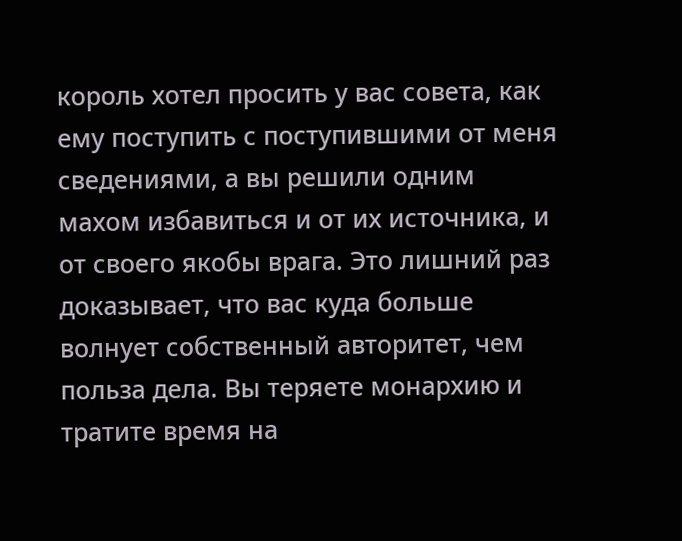король хотел просить у вас совета, как ему поступить с поступившими от меня сведениями, а вы решили одним махом избавиться и от их источника, и от своего якобы врага. Это лишний раз доказывает, что вас куда больше волнует собственный авторитет, чем польза дела. Вы теряете монархию и тратите время на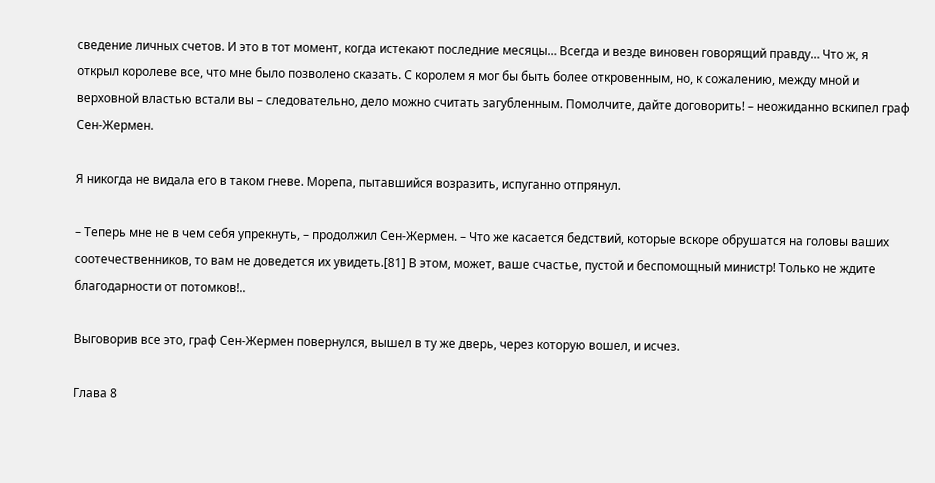сведение личных счетов. И это в тот момент, когда истекают последние месяцы… Всегда и везде виновен говорящий правду… Что ж, я открыл королеве все, что мне было позволено сказать. С королем я мог бы быть более откровенным, но, к сожалению, между мной и верховной властью встали вы – следовательно, дело можно считать загубленным. Помолчите, дайте договорить! – неожиданно вскипел граф Сен-Жермен.

Я никогда не видала его в таком гневе. Морепа, пытавшийся возразить, испуганно отпрянул.

– Теперь мне не в чем себя упрекнуть, – продолжил Сен-Жермен. – Что же касается бедствий, которые вскоре обрушатся на головы ваших соотечественников, то вам не доведется их увидеть.[81] В этом, может, ваше счастье, пустой и беспомощный министр! Только не ждите благодарности от потомков!..

Выговорив все это, граф Сен-Жермен повернулся, вышел в ту же дверь, через которую вошел, и исчез.

Глава 8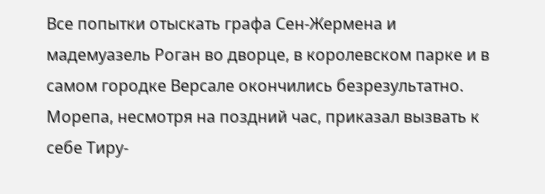Все попытки отыскать графа Сен-Жермена и мадемуазель Роган во дворце, в королевском парке и в самом городке Версале окончились безрезультатно. Морепа, несмотря на поздний час, приказал вызвать к себе Тиру-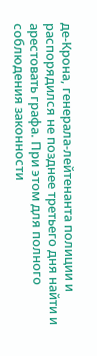де-Крона, генерала-лейтенанта полиции и распорядился не позднее третьего дня найти и арестовать графа. При этом для полного соблюдения законности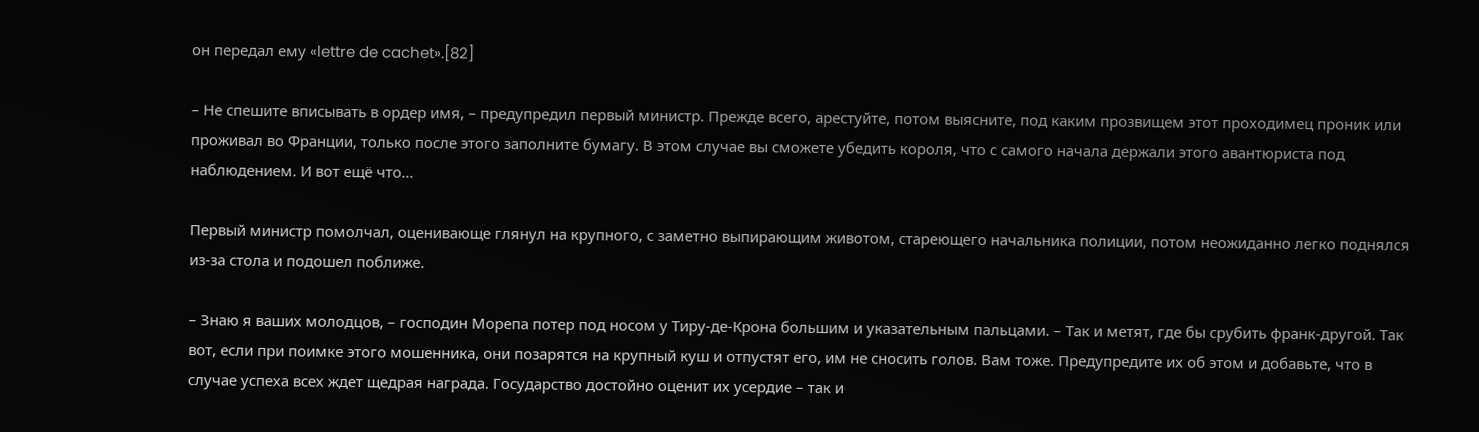он передал ему «lettre de cachet».[82]

– Не спешите вписывать в ордер имя, – предупредил первый министр. Прежде всего, арестуйте, потом выясните, под каким прозвищем этот проходимец проник или проживал во Франции, только после этого заполните бумагу. В этом случае вы сможете убедить короля, что с самого начала держали этого авантюриста под наблюдением. И вот ещё что…

Первый министр помолчал, оценивающе глянул на крупного, с заметно выпирающим животом, стареющего начальника полиции, потом неожиданно легко поднялся из-за стола и подошел поближе.

– Знаю я ваших молодцов, – господин Морепа потер под носом у Тиру-де-Крона большим и указательным пальцами. – Так и метят, где бы срубить франк-другой. Так вот, если при поимке этого мошенника, они позарятся на крупный куш и отпустят его, им не сносить голов. Вам тоже. Предупредите их об этом и добавьте, что в случае успеха всех ждет щедрая награда. Государство достойно оценит их усердие – так и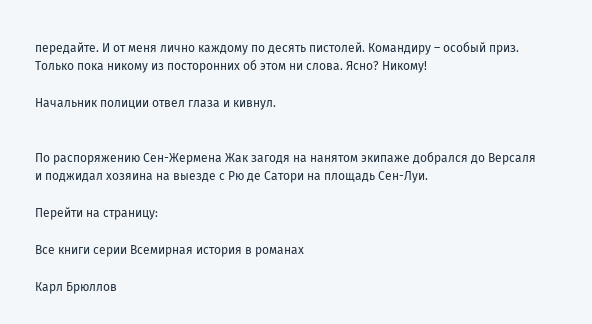передайте. И от меня лично каждому по десять пистолей. Командиру – особый приз. Только пока никому из посторонних об этом ни слова. Ясно? Никому!

Начальник полиции отвел глаза и кивнул.


По распоряжению Сен-Жермена Жак загодя на нанятом экипаже добрался до Версаля и поджидал хозяина на выезде с Рю де Сатори на площадь Сен-Луи.

Перейти на страницу:

Все книги серии Всемирная история в романах

Карл Брюллов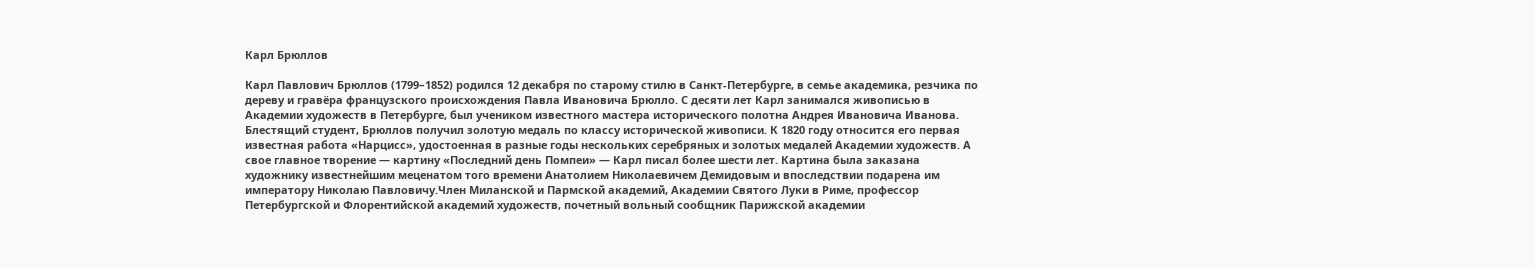Карл Брюллов

Карл Павлович Брюллов (1799–1852) родился 12 декабря по старому стилю в Санкт-Петербурге, в семье академика, резчика по дереву и гравёра французского происхождения Павла Ивановича Брюлло. С десяти лет Карл занимался живописью в Академии художеств в Петербурге, был учеником известного мастера исторического полотна Андрея Ивановича Иванова. Блестящий студент, Брюллов получил золотую медаль по классу исторической живописи. К 1820 году относится его первая известная работа «Нарцисс», удостоенная в разные годы нескольких серебряных и золотых медалей Академии художеств. А свое главное творение — картину «Последний день Помпеи» — Карл писал более шести лет. Картина была заказана художнику известнейшим меценатом того времени Анатолием Николаевичем Демидовым и впоследствии подарена им императору Николаю Павловичу.Член Миланской и Пармской академий, Академии Святого Луки в Риме, профессор Петербургской и Флорентийской академий художеств, почетный вольный сообщник Парижской академии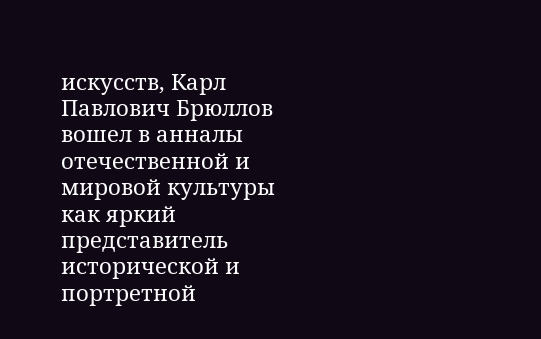искусств, Карл Павлович Брюллов вошел в анналы отечественной и мировой культуры как яркий представитель исторической и портретной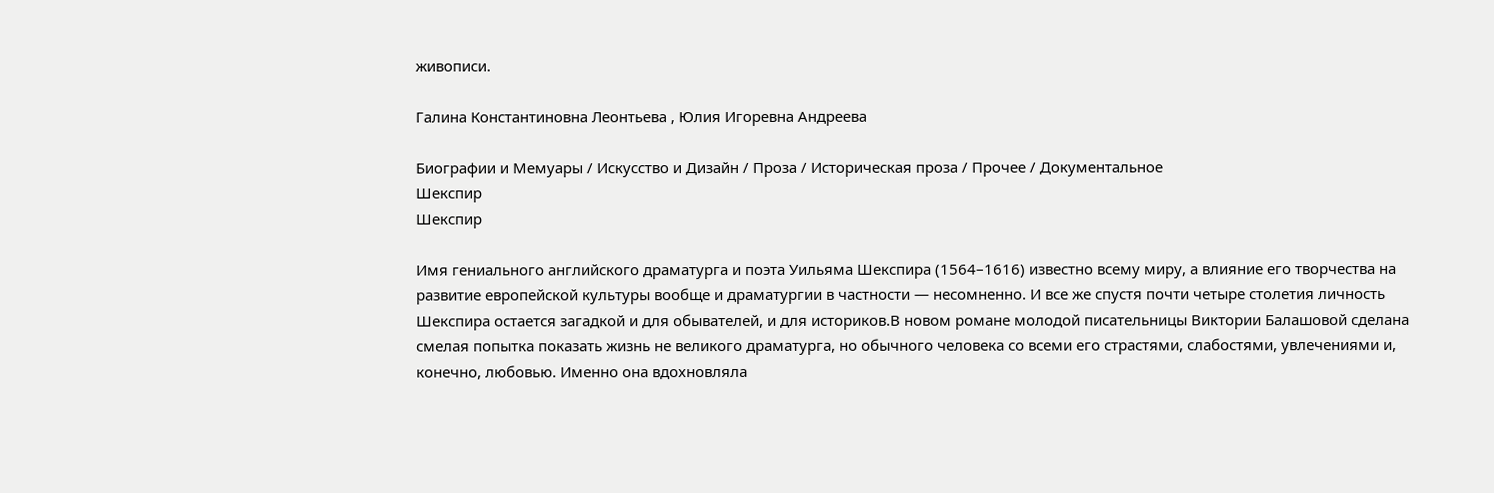живописи.

Галина Константиновна Леонтьева , Юлия Игоревна Андреева

Биографии и Мемуары / Искусство и Дизайн / Проза / Историческая проза / Прочее / Документальное
Шекспир
Шекспир

Имя гениального английского драматурга и поэта Уильяма Шекспира (1564–1616) известно всему миру, а влияние его творчества на развитие европейской культуры вообще и драматургии в частности — несомненно. И все же спустя почти четыре столетия личность Шекспира остается загадкой и для обывателей, и для историков.В новом романе молодой писательницы Виктории Балашовой сделана смелая попытка показать жизнь не великого драматурга, но обычного человека со всеми его страстями, слабостями, увлечениями и, конечно, любовью. Именно она вдохновляла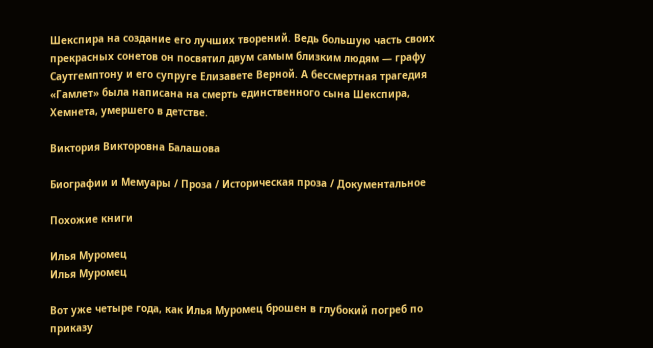Шекспира на создание его лучших творений. Ведь большую часть своих прекрасных сонетов он посвятил двум самым близким людям — графу Саутгемптону и его супруге Елизавете Верной. А бессмертная трагедия «Гамлет» была написана на смерть единственного сына Шекспира, Хемнета, умершего в детстве.

Виктория Викторовна Балашова

Биографии и Мемуары / Проза / Историческая проза / Документальное

Похожие книги

Илья Муромец
Илья Муромец

Вот уже четыре года, как Илья Муромец брошен в глубокий погреб по приказу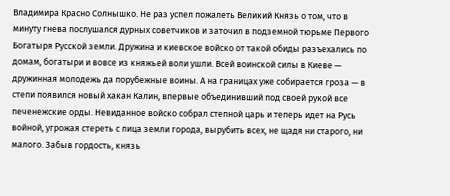Владимира Красно Солнышко. Не раз успел пожалеть Великий Князь о том, что в минуту гнева послушался дурных советчиков и заточил в подземной тюрьме Первого Богатыря Русской земли. Дружина и киевское войско от такой обиды разъехались по домам, богатыри и вовсе из княжьей воли ушли. Всей воинской силы в Киеве — дружинная молодежь да порубежные воины. А на границах уже собирается гроза — в степи появился новый хакан Калин, впервые объединивший под своей рукой все печенежские орды. Невиданное войско собрал степной царь и теперь идет на Русь войной, угрожая стереть с лица земли города, вырубить всех, не щадя ни старого, ни малого. Забыв гордость, князь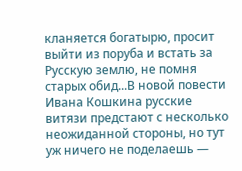кланяется богатырю, просит выйти из поруба и встать за Русскую землю, не помня старых обид...В новой повести Ивана Кошкина русские витязи предстают с несколько неожиданной стороны, но тут уж ничего не поделаешь —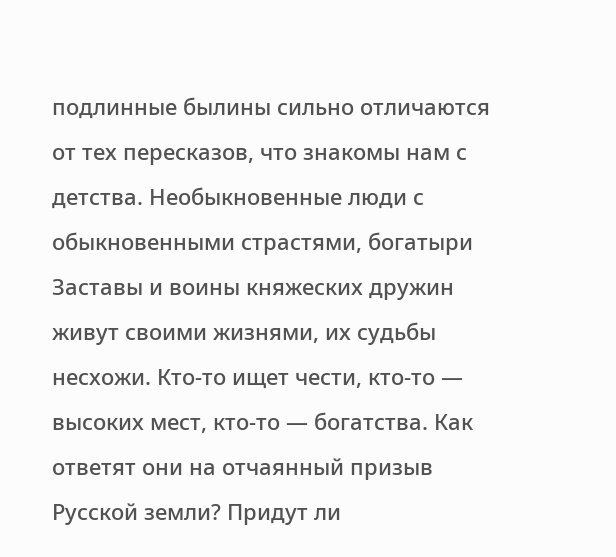подлинные былины сильно отличаются от тех пересказов, что знакомы нам с детства. Необыкновенные люди с обыкновенными страстями, богатыри Заставы и воины княжеских дружин живут своими жизнями, их судьбы несхожи. Кто-то ищет чести, кто-то — высоких мест, кто-то — богатства. Как ответят они на отчаянный призыв Русской земли? Придут ли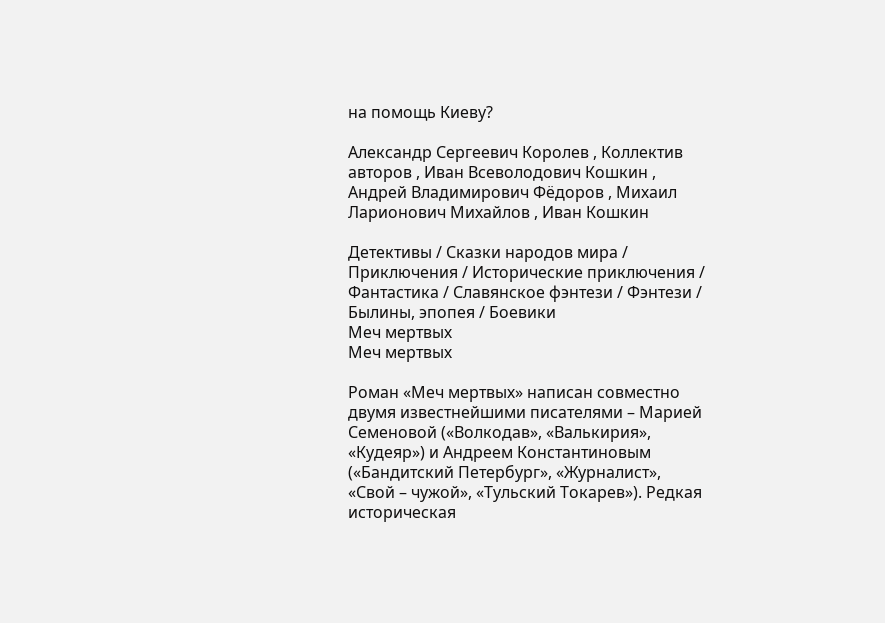на помощь Киеву?

Александр Сергеевич Королев , Коллектив авторов , Иван Всеволодович Кошкин , Андрей Владимирович Фёдоров , Михаил Ларионович Михайлов , Иван Кошкин

Детективы / Сказки народов мира / Приключения / Исторические приключения / Фантастика / Славянское фэнтези / Фэнтези / Былины, эпопея / Боевики
Меч мертвых
Меч мертвых

Роман «Меч мертвых» написан совместно двумя известнейшими писателями – Марией Семеновой («Волкодав», «Валькирия», «Кудеяр») и Андреем Константиновым («Бандитский Петербург», «Журналист», «Свой – чужой», «Тульский Токарев»). Редкая историческая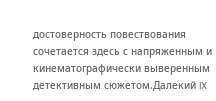достоверность повествования сочетается здесь с напряженным и кинематографически выверенным детективным сюжетом.Далекий IX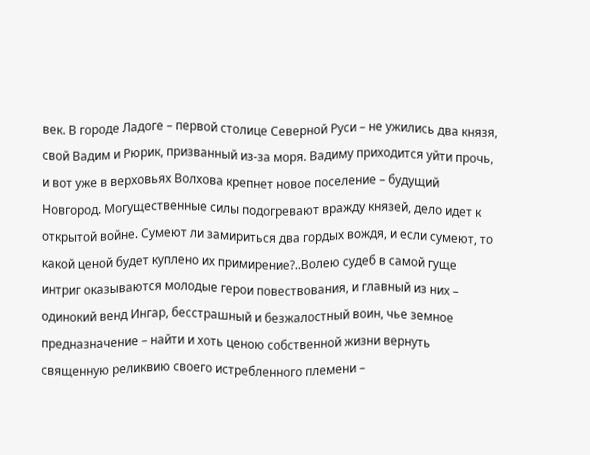век. В городе Ладоге – первой столице Северной Руси – не ужились два князя, свой Вадим и Рюрик, призванный из-за моря. Вадиму приходится уйти прочь, и вот уже в верховьях Волхова крепнет новое поселение – будущий Новгород. Могущественные силы подогревают вражду князей, дело идет к открытой войне. Сумеют ли замириться два гордых вождя, и если сумеют, то какой ценой будет куплено их примирение?..Волею судеб в самой гуще интриг оказываются молодые герои повествования, и главный из них – одинокий венд Ингар, бесстрашный и безжалостный воин, чье земное предназначение – найти и хоть ценою собственной жизни вернуть священную реликвию своего истребленного племени –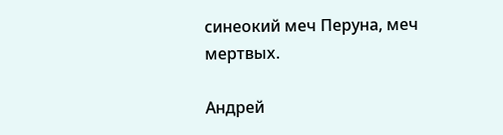синеокий меч Перуна, меч мертвых.

Андрей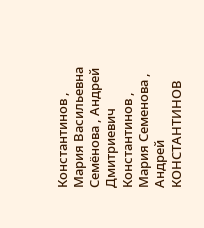Константинов , Мария Васильевна Семёнова , Андрей Дмитриевич Константинов , Мария Семенова , Андрей КОНСТАНТИНОВ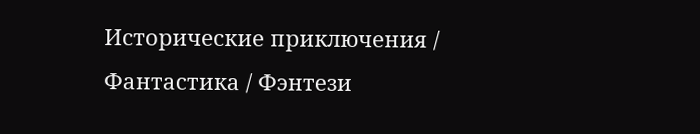Исторические приключения / Фантастика / Фэнтези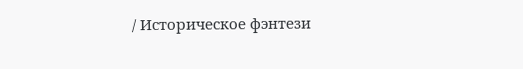/ Историческое фэнтези